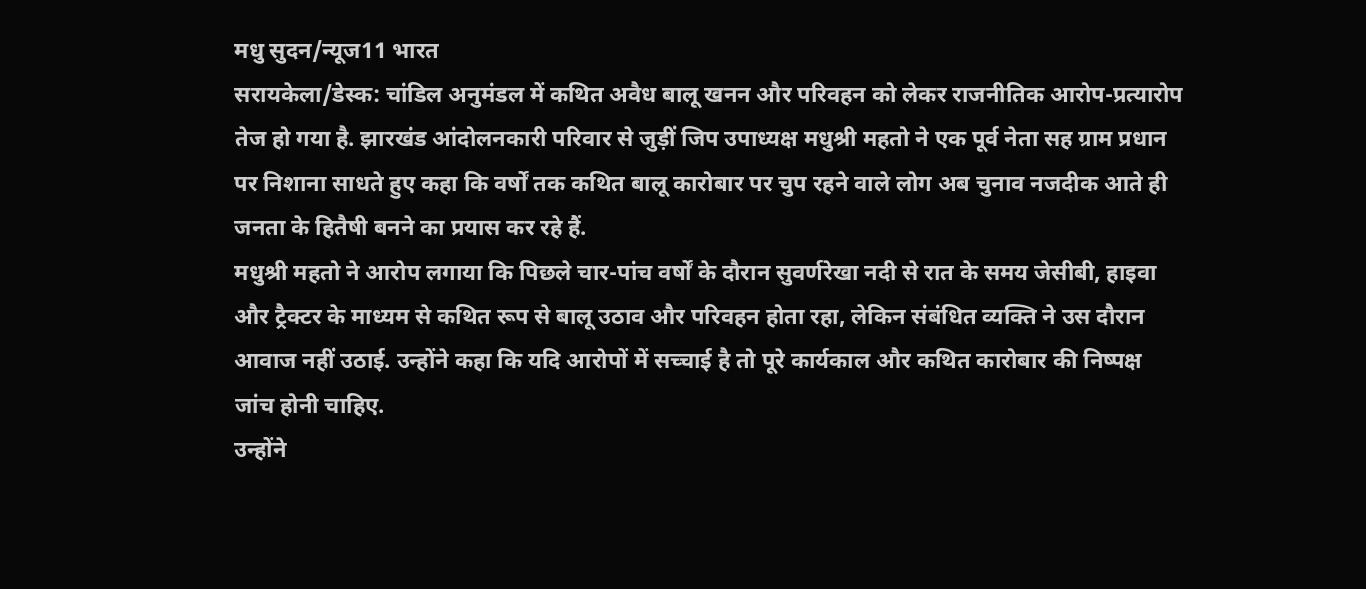मधु सुदन/न्यूज11 भारत
सरायकेला/डेस्क: चांडिल अनुमंडल में कथित अवैध बालू खनन और परिवहन को लेकर राजनीतिक आरोप-प्रत्यारोप तेज हो गया है. झारखंड आंदोलनकारी परिवार से जुड़ीं जिप उपाध्यक्ष मधुश्री महतो ने एक पूर्व नेता सह ग्राम प्रधान पर निशाना साधते हुए कहा कि वर्षों तक कथित बालू कारोबार पर चुप रहने वाले लोग अब चुनाव नजदीक आते ही जनता के हितैषी बनने का प्रयास कर रहे हैं.
मधुश्री महतो ने आरोप लगाया कि पिछले चार-पांच वर्षों के दौरान सुवर्णरेखा नदी से रात के समय जेसीबी, हाइवा और ट्रैक्टर के माध्यम से कथित रूप से बालू उठाव और परिवहन होता रहा, लेकिन संबंधित व्यक्ति ने उस दौरान आवाज नहीं उठाई. उन्होंने कहा कि यदि आरोपों में सच्चाई है तो पूरे कार्यकाल और कथित कारोबार की निष्पक्ष जांच होनी चाहिए.
उन्होंने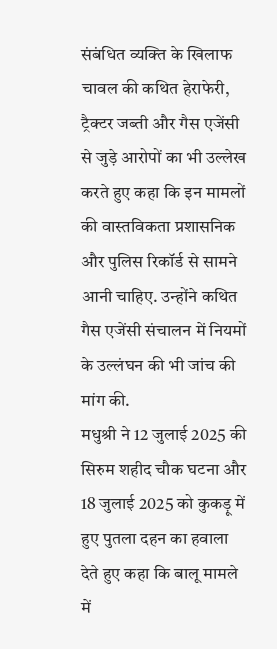संबंधित व्यक्ति के खिलाफ चावल की कथित हेराफेरी, ट्रैक्टर जब्ती और गैस एजेंसी से जुड़े आरोपों का भी उल्लेख करते हुए कहा कि इन मामलों की वास्तविकता प्रशासनिक और पुलिस रिकॉर्ड से सामने आनी चाहिए. उन्होंने कथित गैस एजेंसी संचालन में नियमों के उल्लंघन की भी जांच की मांग की.
मधुश्री ने 12 जुलाई 2025 की सिरुम शहीद चौक घटना और 18 जुलाई 2025 को कुकड़ू में हुए पुतला दहन का हवाला देते हुए कहा कि बालू मामले में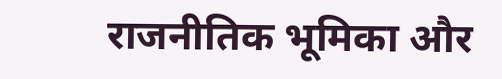राजनीतिक भूमिका और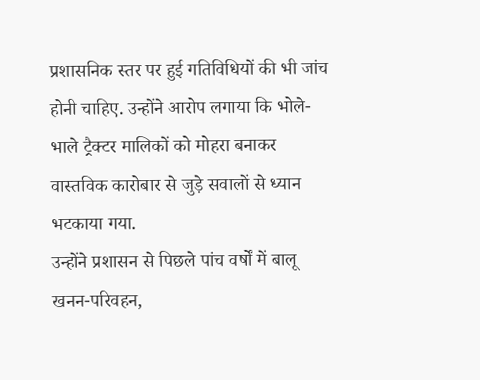प्रशासनिक स्तर पर हुई गतिविधियों की भी जांच होनी चाहिए. उन्होंने आरोप लगाया कि भोले-भाले ट्रैक्टर मालिकों को मोहरा बनाकर वास्तविक कारोबार से जुड़े सवालों से ध्यान भटकाया गया.
उन्होंने प्रशासन से पिछले पांच वर्षों में बालू खनन-परिवहन,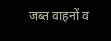जब्त वाहनों व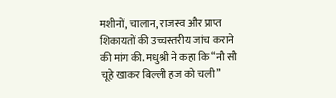मशीनों, चालान, राजस्व और प्राप्त शिकायतों की उच्चस्तरीय जांच कराने की मांग की. मधुश्री ने कहा कि “नौ सौ चूहे खाकर बिल्ली हज को चली”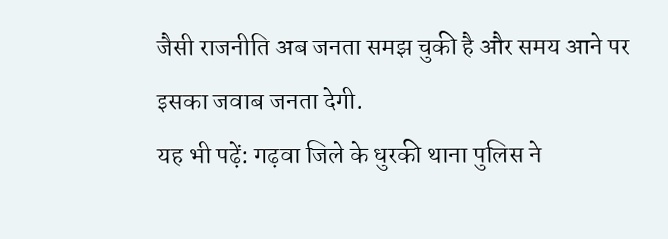जैसी राजनीति अब जनता समझ चुकी है और समय आने पर इसका जवाब जनता देगी.
यह भी पढ़ें: गढ़वा जिले के धुरकी थाना पुलिस ने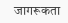जागरूकता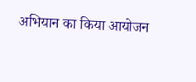अभियान का किया आयोजन